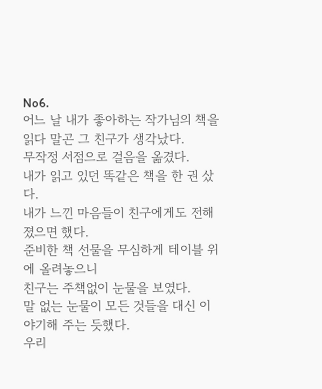No6.
어느 날 내가 좋아하는 작가님의 책을 읽다 말곤 그 친구가 생각났다.
무작정 서점으로 걸음을 옮겼다.
내가 읽고 있던 똑같은 책을 한 권 샀다.
내가 느낀 마음들이 친구에게도 전해졌으면 했다.
준비한 책 선물을 무심하게 테이블 위에 올려놓으니
친구는 주책없이 눈물을 보였다.
말 없는 눈물이 모든 것들을 대신 이야기해 주는 듯했다.
우리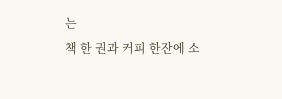는
책 한 권과 커피 한잔에 소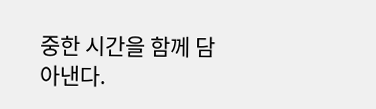중한 시간을 함께 담아낸다.